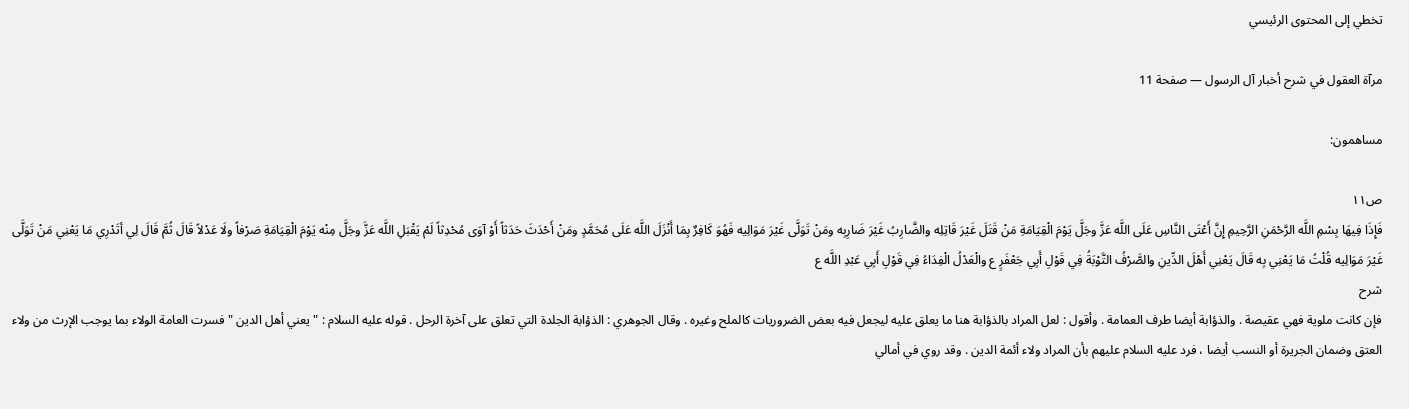تخطي إلى المحتوى الرئيسي

مرآة العقول في شرح أخبار آل الرسول — صفحة 11

مساهمون:

ص١١
فَإِذَا فِيهَا بِسْمِ اللَّه الرَّحْمَنِ الرَّحِيمِ إِنَّ أَعْتَى النَّاسِ عَلَى اللَّه عَزَّ وجَلَّ يَوْمَ الْقِيَامَةِ مَنْ قَتَلَ غَيْرَ قَاتِلِه والضَّارِبُ غَيْرَ ضَارِبِه ومَنْ تَوَلَّى غَيْرَ مَوَالِيه فَهُوَ كَافِرٌ بِمَا أَنْزَلَ اللَّه عَلَى مُحَمَّدٍ ومَنْ أَحْدَثَ حَدَثاً أَوْ آوَى مُحْدِثاً لَمْ يَقْبَلِ اللَّه عَزَّ وجَلَّ مِنْه يَوْمَ الْقِيَامَةِ صَرْفاً ولَا عَدْلاً قَالَ ثُمَّ قَالَ لِي أتَدْرِي مَا يَعْنِي مَنْ تَوَلَّى غَيْرَ مَوَالِيه قُلْتُ مَا يَعْنِي بِه قَالَ يَعْنِي أَهْلَ الدِّينِ والصَّرْفُ التَّوْبَةُ فِي قَوْلِ أَبِي جَعْفَرٍ ع والْعَدْلُ الْفِدَاءُ فِي قَوْلِ أَبِي عَبْدِ اللَّه ع
شرح
فإن كانت ملوية فهي عقيصة . والذؤابة أيضا طرف العمامة . وأقول : لعل المراد بالذؤابة هنا ما يعلق عليه ليجعل فيه بعض الضروريات كالملح وغيره . وقال الجوهري : الذؤابة الجلدة التي تعلق على آخرة الرحل . قوله عليه السلام : " يعني أهل الدين " فسرت العامة الولاء بما يوجب الإرث من ولاء العتق وضمان الجريرة أو النسب أيضا ، فرد عليه السلام عليهم بأن المراد ولاء أئمة الدين . وقد روي في أمالي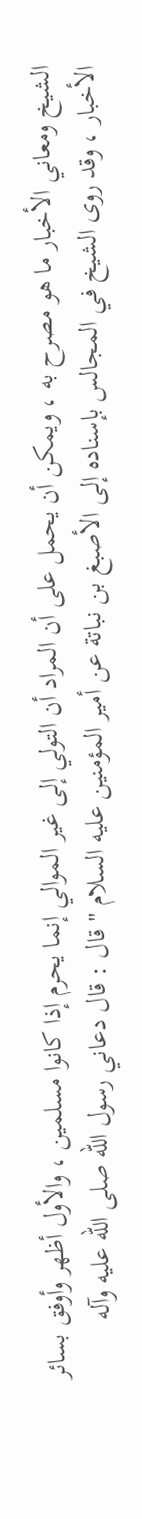الشيخ ومعاني الأخبار ما هو مصرح به ، ويمكن أن يحمل على أن المراد أن التولي إلى غير الموالي إنما يحرم إذا كانوا مسلمين ، والأول أظهر وأوفق بسائر الأخبار ، وقد روى الشيخ في المجالس بإسناده إلى الأصبغ بن نباتة عن أمير المؤمنين عليه السلام " قال : قال دعاني رسول الله صلى الله عليه وآله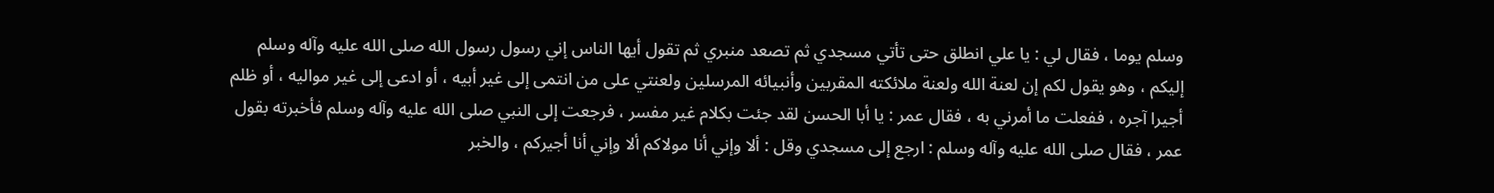وسلم يوما ، فقال لي : يا علي انطلق حتى تأتي مسجدي ثم تصعد منبري ثم تقول أيها الناس إني رسول رسول الله صلى الله عليه وآله وسلم إليكم ، وهو يقول لكم إن لعنة الله ولعنة ملائكته المقربين وأنبيائه المرسلين ولعنتي على من انتمى إلى غير أبيه ، أو ادعى إلى غير مواليه ، أو ظلم أجيرا آجره ، ففعلت ما أمرني به ، فقال عمر : يا أبا الحسن لقد جئت بكلام غير مفسر ، فرجعت إلى النبي صلى الله عليه وآله وسلم فأخبرته بقول عمر ، فقال صلى الله عليه وآله وسلم : ارجع إلى مسجدي وقل : ألا وإني أنا مولاكم ألا وإني أنا أجيركم ، والخبر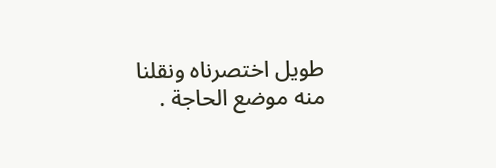طويل اختصرناه ونقلنا منه موضع الحاجة .